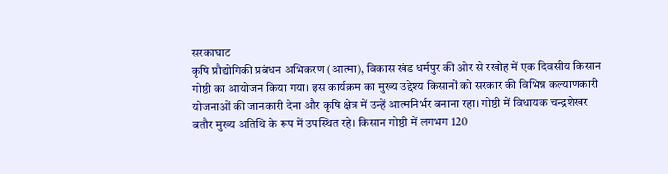सरकाघाट
कृषि प्रौद्योगिकी प्रबंधन अभिकरण (आत्मा), विकास खंड धर्मपुर की ओर से रखोह में एक दिवसीय किसान गोष्ठी का आयोजन किया गया। इस कार्यक्रम का मुख्य उद्देश्य किसानों को सरकार की विभिन्न कल्याणकारी योजनाओं की जानकारी देना और कृषि क्षेत्र में उन्हें आत्मनिर्भर बनाना रहा। गोष्ठी में विधायक चन्द्रशेखर बतौर मुख्य अतिथि के रूप में उपस्थित रहे। किसान गोष्ठी में लगभग 120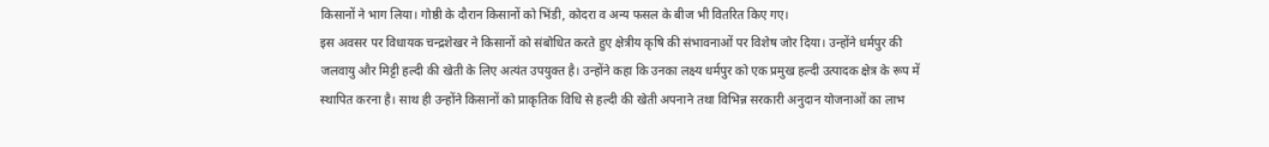किसानों ने भाग लिया। गोष्ठी के दौरान किसानों को भिंडी, कोदरा व अन्य फसल के बीज भी वितरित किए गए।
इस अवसर पर विधायक चन्द्रशेखर ने किसानों को संबोधित करते हुए क्षेत्रीय कृषि की संभावनाओं पर विशेष जोर दिया। उन्होंने धर्मपुर की जलवायु और मिट्टी हल्दी की खेती के लिए अत्यंत उपयुक्त है। उन्होंने कहा कि उनका लक्ष्य धर्मपुर को एक प्रमुख हल्दी उत्पादक क्षेत्र के रूप में स्थापित करना है। साथ ही उन्होंने किसानों को प्राकृतिक विधि से हल्दी की खेती अपनाने तथा विभिन्न सरकारी अनुदान योजनाओं का लाभ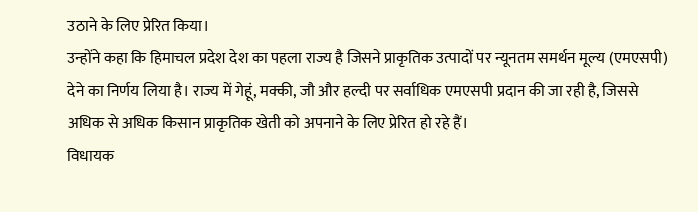उठाने के लिए प्रेरित किया।
उन्होंने कहा कि हिमाचल प्रदेश देश का पहला राज्य है जिसने प्राकृतिक उत्पादों पर न्यूनतम समर्थन मूल्य (एमएसपी) देने का निर्णय लिया है। राज्य में गेहूं, मक्की, जौ और हल्दी पर सर्वाधिक एमएसपी प्रदान की जा रही है, जिससे अधिक से अधिक किसान प्राकृतिक खेती को अपनाने के लिए प्रेरित हो रहे हैं।
विधायक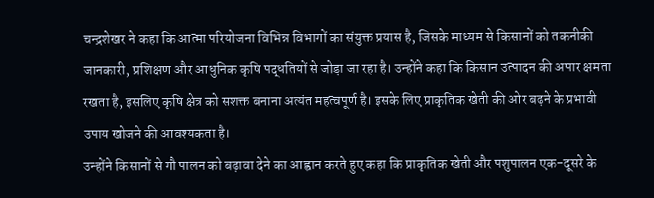चन्द्रशेखर ने कहा कि आत्मा परियोजना विभिन्न विभागों का संयुक्त प्रयास है, जिसके माध्यम से किसानों को तकनीकी जानकारी, प्रशिक्षण और आधुनिक कृषि पद्धतियों से जोड़ा जा रहा है। उन्होंने कहा कि किसान उत्पादन की अपार क्षमता रखता है, इसलिए कृषि क्षेत्र को सशक्त बनाना अत्यंत महत्वपूर्ण है। इसके लिए प्राकृतिक खेती की ओर बढ़ने के प्रभावी उपाय खोजने की आवश्यकता है।
उन्होंने किसानों से गौ पालन को बढ़ावा देने का आह्वान करते हुए कहा कि प्राकृतिक खेती और पशुपालन एक-दूसरे के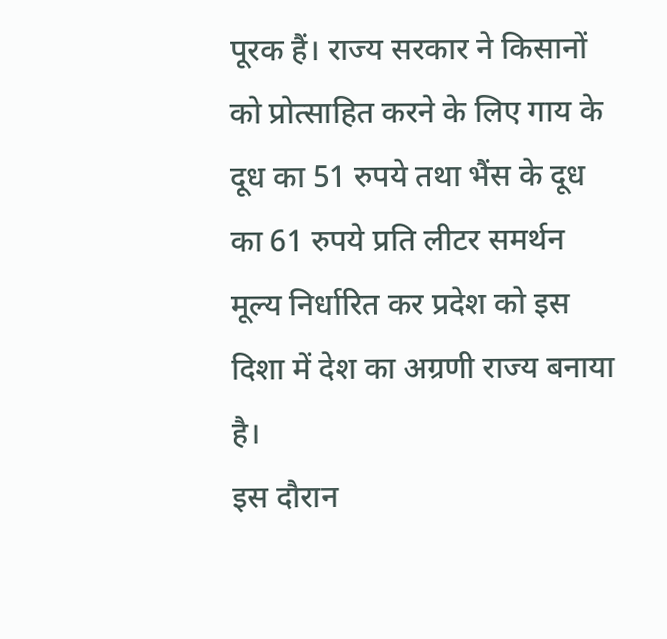पूरक हैं। राज्य सरकार ने किसानों को प्रोत्साहित करने के लिए गाय के दूध का 51 रुपये तथा भैंस के दूध का 61 रुपये प्रति लीटर समर्थन मूल्य निर्धारित कर प्रदेश को इस दिशा में देश का अग्रणी राज्य बनाया है।
इस दौरान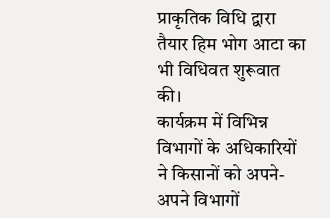प्राकृतिक विधि द्वारा तैयार हिम भोग आटा का भी विधिवत शुरूवात की।
कार्यक्रम में विभिन्न विभागों के अधिकारियों ने किसानों को अपने-अपने विभागों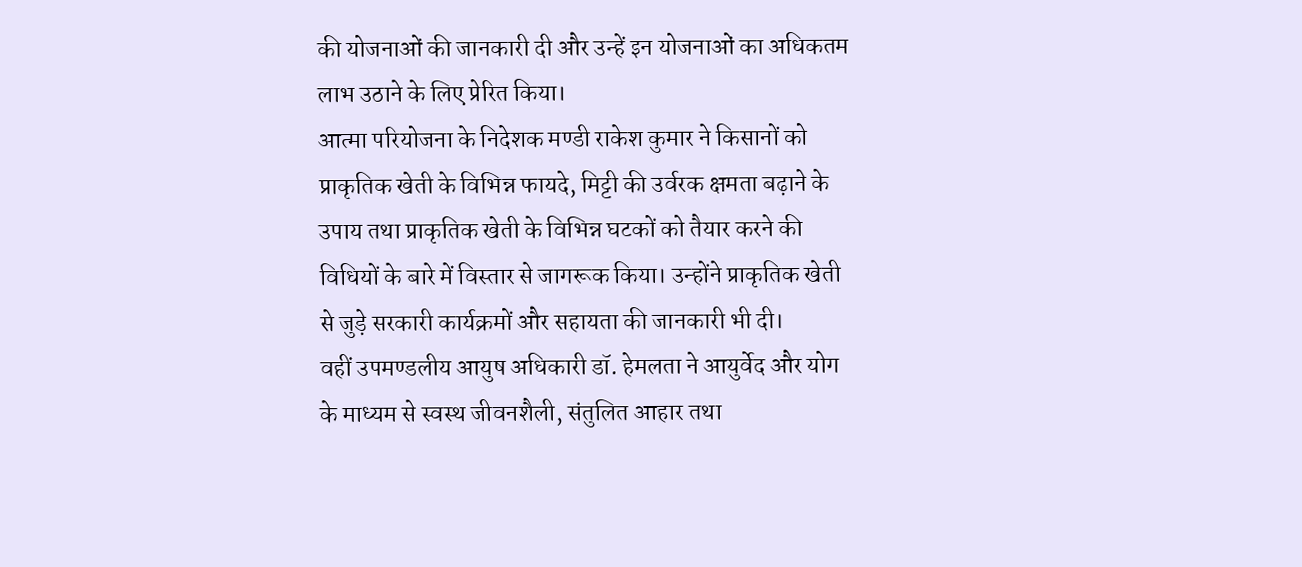की योजनाओं की जानकारी दी और उन्हें इन योजनाओं का अधिकतम लाभ उठाने के लिए प्रेरित किया।
आत्मा परियोजना के निदेशक मण्डी राकेश कुमार ने किसानों को प्राकृतिक खेती के विभिन्न फायदे, मिट्टी की उर्वरक क्षमता बढ़ाने के उपाय तथा प्राकृतिक खेती के विभिन्न घटकों को तैयार करने की विधियों के बारे में विस्तार से जागरूक किया। उन्होंने प्राकृतिक खेती से जुड़े सरकारी कार्यक्रमों और सहायता की जानकारी भी दी।
वहीं उपमण्डलीय आयुष अधिकारी डॉ. हेमलता ने आयुर्वेद और योग के माध्यम से स्वस्थ जीवनशैली, संतुलित आहार तथा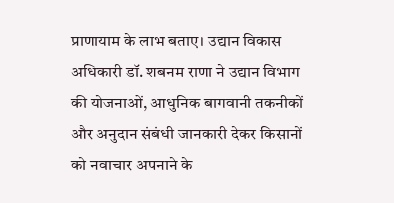प्राणायाम के लाभ बताए। उद्यान विकास अधिकारी डॉ. शबनम राणा ने उद्यान विभाग की योजनाओं, आधुनिक बागवानी तकनीकों और अनुदान संबंधी जानकारी देकर किसानों को नवाचार अपनाने के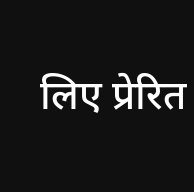लिए प्रेरित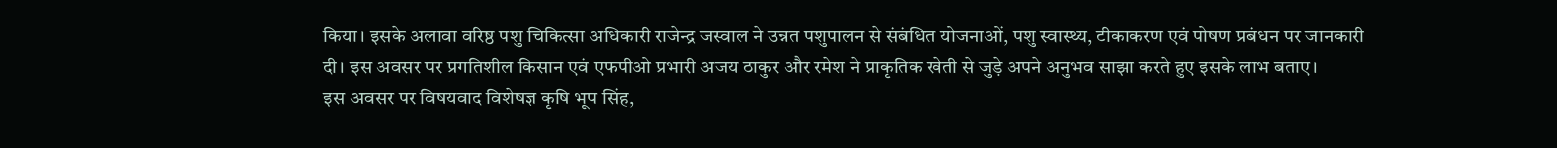किया। इसके अलावा वरिष्ठ पशु चिकित्सा अधिकारी राजेन्द्र जस्वाल ने उन्नत पशुपालन से संबंधित योजनाओं, पशु स्वास्थ्य, टीकाकरण एवं पोषण प्रबंधन पर जानकारी दी। इस अवसर पर प्रगतिशील किसान एवं एफपीओ प्रभारी अजय ठाकुर और रमेश ने प्राकृतिक खेती से जुड़े अपने अनुभव साझा करते हुए इसके लाभ बताए।
इस अवसर पर विषयवाद विशेषज्ञ कृषि भूप सिंह,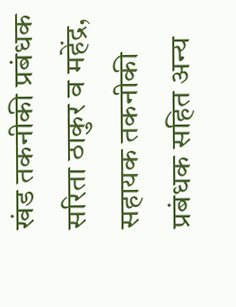खंड तकनीकी प्रबंधक सरिता ठाकुर व महेंद्र, सहायक तकनीकी प्रबंधक सहित अन्य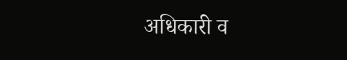अधिकारी व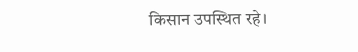किसान उपस्थित रहे।